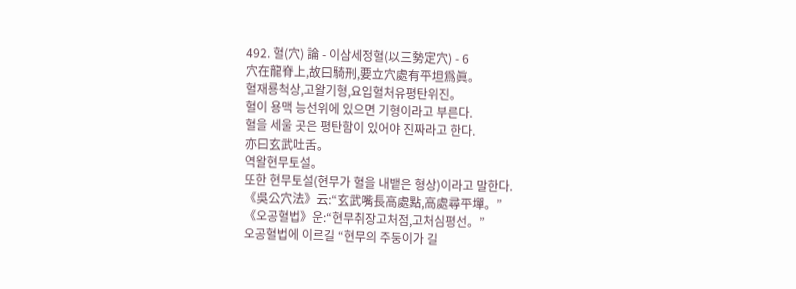492. 혈(穴) 論 - 이삼세정혈(以三勢定穴) - 6
穴在龍脊上,故曰騎刑,要立穴處有平坦爲眞。
혈재룡척상,고왈기형,요입혈처유평탄위진。
혈이 용맥 능선위에 있으면 기형이라고 부른다.
혈을 세울 곳은 평탄함이 있어야 진짜라고 한다.
亦曰玄武吐舌。
역왈현무토설。
또한 현무토설(현무가 혈을 내뱉은 형상)이라고 말한다.
《吳公穴法》云:“玄武嘴長高處點,高處尋平墠。”
《오공혈법》운:“현무취장고처점,고처심평선。”
오공혈법에 이르길 “현무의 주둥이가 길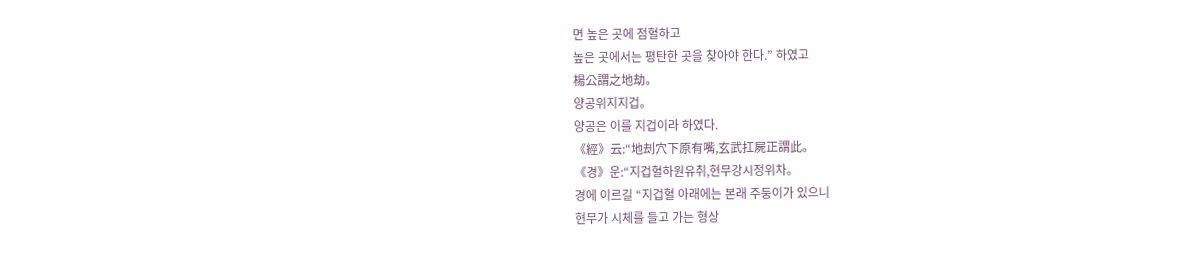면 높은 곳에 점혈하고
높은 곳에서는 평탄한 곳을 찾아야 한다.” 하였고
楊公謂之地劫。
양공위지지겁。
양공은 이를 지겁이라 하였다.
《經》云:“地刦穴下原有嘴,玄武扛屍正謂此。
《경》운:“지겁혈하원유취,현무강시정위차。
경에 이르길 “지겁혈 아래에는 본래 주둥이가 있으니
현무가 시체를 들고 가는 형상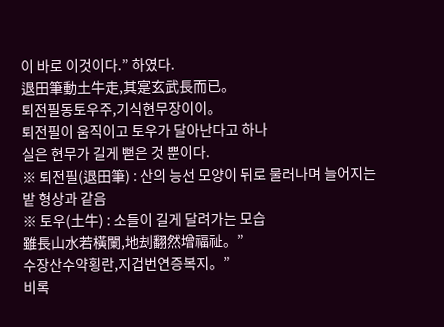이 바로 이것이다.” 하였다.
退田筆動土牛走,其寔玄武長而已。
퇴전필동토우주,기식현무장이이。
퇴전필이 움직이고 토우가 달아난다고 하나
실은 현무가 길게 뻗은 것 뿐이다.
※ 퇴전필(退田筆) : 산의 능선 모양이 뒤로 물러나며 늘어지는 밭 형상과 같음
※ 토우(土牛) : 소들이 길게 달려가는 모습
雖長山水若橫闌,地刦翻然增福祉。”
수장산수약횡란,지겁번연증복지。”
비록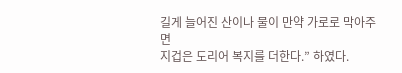길게 늘어진 산이나 물이 만약 가로로 막아주면
지겁은 도리어 복지를 더한다.” 하였다.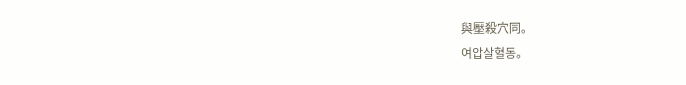與壓殺穴同。
여압살혈동。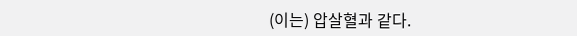(이는) 압살혈과 같다.